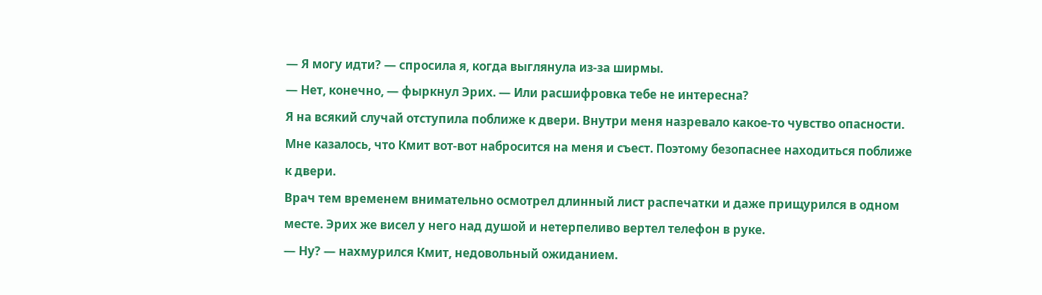— Я могу идти? — спросила я, когда выглянула из-за ширмы.
— Нет, конечно, — фыркнул Эрих. — Или расшифровка тебе не интересна?
Я на всякий случай отступила поближе к двери. Внутри меня назревало какое-то чувство опасности. Мне казалось, что Кмит вот-вот набросится на меня и съест. Поэтому безопаснее находиться поближе к двери.
Врач тем временем внимательно осмотрел длинный лист распечатки и даже прищурился в одном месте. Эрих же висел у него над душой и нетерпеливо вертел телефон в руке.
— Ну? — нахмурился Кмит, недовольный ожиданием.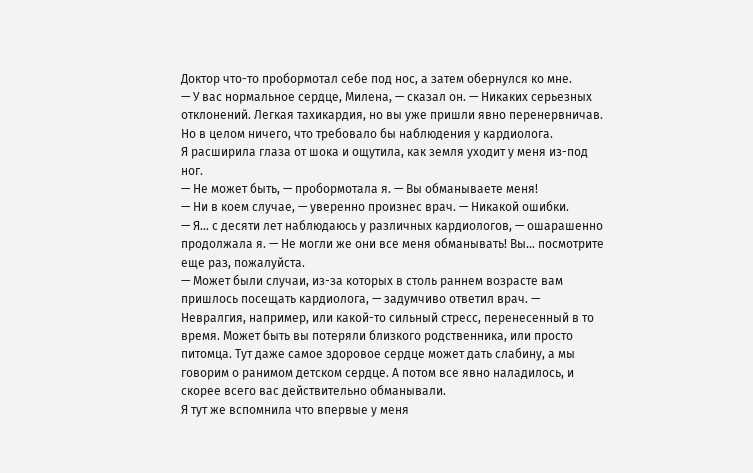Доктор что-то пробормотал себе под нос, а затем обернулся ко мне.
— У вас нормальное сердце, Милена, — сказал он. — Никаких серьезных отклонений. Легкая тахикардия, но вы уже пришли явно перенервничав. Но в целом ничего, что требовало бы наблюдения у кардиолога.
Я расширила глаза от шока и ощутила, как земля уходит у меня из-под ног.
— Не может быть, — пробормотала я. — Вы обманываете меня!
— Ни в коем случае, — уверенно произнес врач. — Никакой ошибки.
— Я… с десяти лет наблюдаюсь у различных кардиологов, — ошарашенно продолжала я. — Не могли же они все меня обманывать! Вы… посмотрите еще раз, пожалуйста.
— Может были случаи, из-за которых в столь раннем возрасте вам пришлось посещать кардиолога, — задумчиво ответил врач. — Невралгия, например, или какой-то сильный стресс, перенесенный в то время. Может быть вы потеряли близкого родственника, или просто питомца. Тут даже самое здоровое сердце может дать слабину, а мы говорим о ранимом детском сердце. А потом все явно наладилось, и скорее всего вас действительно обманывали.
Я тут же вспомнила что впервые у меня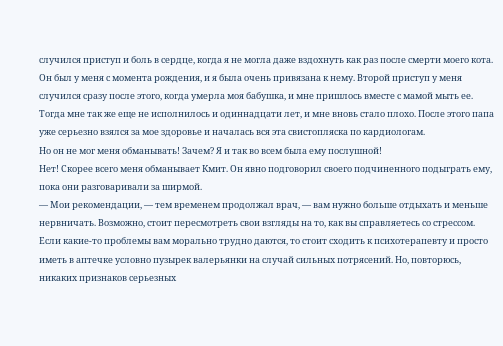случился приступ и боль в сердце, когда я не могла даже вздохнуть как раз после смерти моего кота. Он был у меня с момента рождения, и я была очень привязана к нему. Второй приступ у меня случился сразу после этого, когда умерла моя бабушка, и мне пришлось вместе с мамой мыть ее. Тогда мне так же еще не исполнилось и одиннадцати лет, и мне вновь стало плохо. После этого папа уже серьезно взялся за мое здоровье и началась вся эта свистопляска по кардиологам.
Но он не мог меня обманывать! Зачем? Я и так во всем была ему послушной!
Нет! Скорее всего меня обманывает Кмит. Он явно подговорил своего подчиненного подыграть ему, пока они разговаривали за ширмой.
— Мои рекомендации, — тем временем продолжал врач, — вам нужно больше отдыхать и меньше нервничать. Возможно, стоит пересмотреть свои взгляды на то, как вы справляетесь со стрессом. Если какие-то проблемы вам морально трудно даются, то стоит сходить к психотерапевту и просто иметь в аптечке условно пузырек валерьянки на случай сильных потрясений. Но, повторюсь, никаких признаков серьезных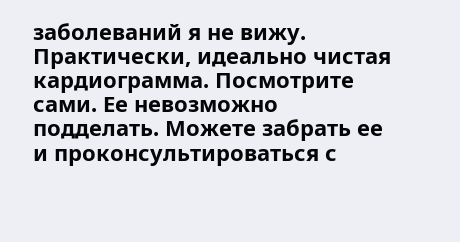заболеваний я не вижу. Практически, идеально чистая кардиограмма. Посмотрите сами. Ее невозможно подделать. Можете забрать ее и проконсультироваться с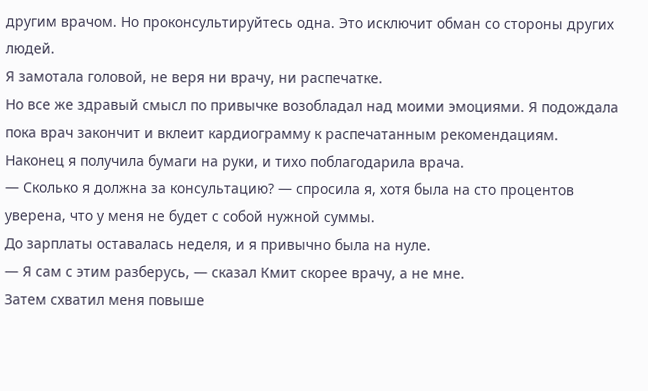другим врачом. Но проконсультируйтесь одна. Это исключит обман со стороны других людей.
Я замотала головой, не веря ни врачу, ни распечатке.
Но все же здравый смысл по привычке возобладал над моими эмоциями. Я подождала пока врач закончит и вклеит кардиограмму к распечатанным рекомендациям. Наконец я получила бумаги на руки, и тихо поблагодарила врача.
— Сколько я должна за консультацию? — спросила я, хотя была на сто процентов уверена, что у меня не будет с собой нужной суммы.
До зарплаты оставалась неделя, и я привычно была на нуле.
— Я сам с этим разберусь, — сказал Кмит скорее врачу, а не мне.
Затем схватил меня повыше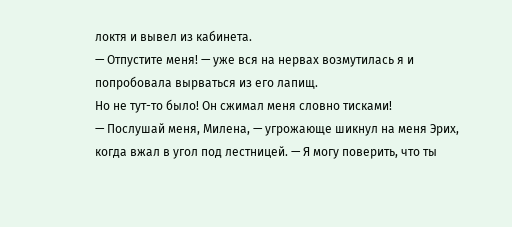локтя и вывел из кабинета.
— Отпустите меня! — уже вся на нервах возмутилась я и попробовала вырваться из его лапищ.
Но не тут-то было! Он сжимал меня словно тисками!
— Послушай меня, Милена, — угрожающе шикнул на меня Эрих, когда вжал в угол под лестницей. — Я могу поверить, что ты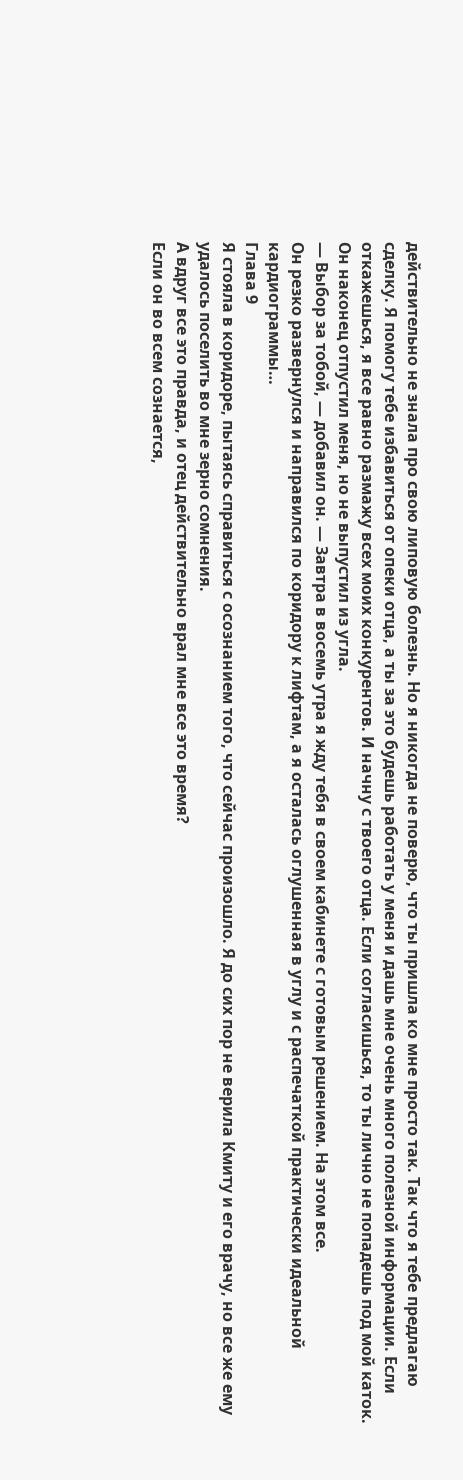действительно не знала про свою липовую болезнь. Но я никогда не поверю, что ты пришла ко мне просто так. Так что я тебе предлагаю сделку. Я помогу тебе избавиться от опеки отца, а ты за это будешь работать у меня и дашь мне очень много полезной информации. Если откажешься, я все равно размажу всех моих конкурентов. И начну с твоего отца. Если согласишься, то ты лично не попадешь под мой каток.
Он наконец отпустил меня, но не выпустил из угла.
— Выбор за тобой, — добавил он. — Завтра в восемь утра я жду тебя в своем кабинете с готовым решением. На этом все.
Он резко развернулся и направился по коридору к лифтам, а я осталась оглушенная в углу и с распечаткой практически идеальной кардиограммы…
Глава 9
Я стояла в коридоре, пытаясь справиться с осознанием того, что сейчас произошло. Я до сих пор не верила Кмиту и его врачу, но все же ему удалось поселить во мне зерно сомнения.
А вдруг все это правда, и отец действительно врал мне все это время?
Если он во всем сознается,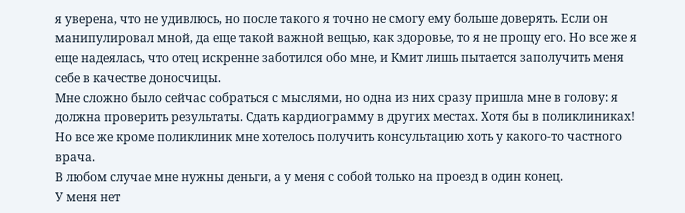я уверена, что не удивлюсь, но после такого я точно не смогу ему больше доверять. Если он манипулировал мной, да еще такой важной вещью, как здоровье, то я не прощу его. Но все же я еще надеялась, что отец искренне заботился обо мне, и Кмит лишь пытается заполучить меня себе в качестве доносчицы.
Мне сложно было сейчас собраться с мыслями, но одна из них сразу пришла мне в голову: я должна проверить результаты. Сдать кардиограмму в других местах. Хотя бы в поликлиниках! Но все же кроме поликлиник мне хотелось получить консультацию хоть у какого-то частного врача.
В любом случае мне нужны деньги, а у меня с собой только на проезд в один конец.
У меня нет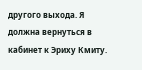другого выхода. Я должна вернуться в кабинет к Эриху Кмиту.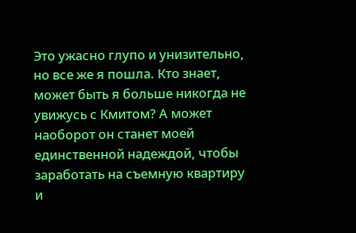Это ужасно глупо и унизительно, но все же я пошла. Кто знает, может быть я больше никогда не увижусь с Кмитом? А может наоборот он станет моей единственной надеждой, чтобы заработать на съемную квартиру и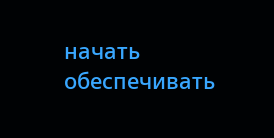начать обеспечивать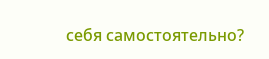себя самостоятельно?